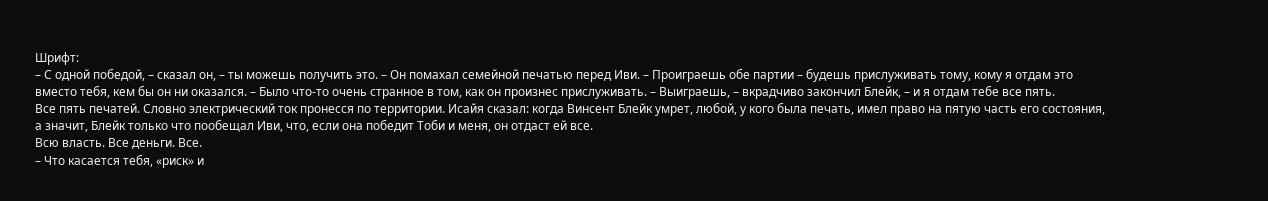Шрифт:
– С одной победой, – сказал он, – ты можешь получить это. – Он помахал семейной печатью перед Иви. – Проиграешь обе партии – будешь прислуживать тому, кому я отдам это вместо тебя, кем бы он ни оказался. – Было что-то очень странное в том, как он произнес прислуживать. – Выиграешь, – вкрадчиво закончил Блейк, – и я отдам тебе все пять.
Все пять печатей. Словно электрический ток пронесся по территории. Исайя сказал: когда Винсент Блейк умрет, любой, у кого была печать, имел право на пятую часть его состояния, а значит, Блейк только что пообещал Иви, что, если она победит Тоби и меня, он отдаст ей все.
Всю власть. Все деньги. Все.
– Что касается тебя, «риск» и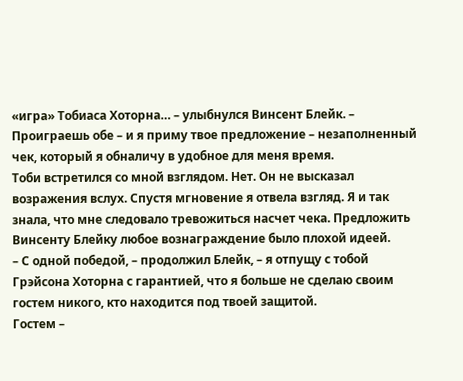«игра» Тобиаса Хоторна… – улыбнулся Винсент Блейк. – Проиграешь обе – и я приму твое предложение – незаполненный чек, который я обналичу в удобное для меня время.
Тоби встретился со мной взглядом. Нет. Он не высказал возражения вслух. Спустя мгновение я отвела взгляд. Я и так знала, что мне следовало тревожиться насчет чека. Предложить Винсенту Блейку любое вознаграждение было плохой идеей.
– С одной победой, – продолжил Блейк, – я отпущу с тобой Грэйсона Хоторна с гарантией, что я больше не сделаю своим гостем никого, кто находится под твоей защитой.
Гостем –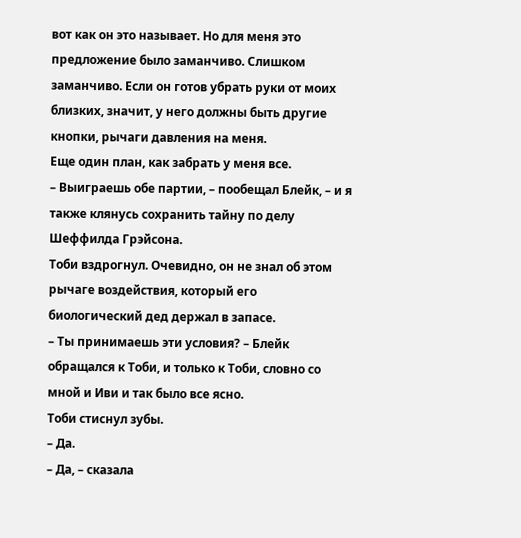вот как он это называет. Но для меня это предложение было заманчиво. Слишком заманчиво. Если он готов убрать руки от моих близких, значит, у него должны быть другие кнопки, рычаги давления на меня.
Еще один план, как забрать у меня все.
– Выиграешь обе партии, – пообещал Блейк, – и я также клянусь сохранить тайну по делу Шеффилда Грэйсона.
Тоби вздрогнул. Очевидно, он не знал об этом рычаге воздействия, который его биологический дед держал в запасе.
– Ты принимаешь эти условия? – Блейк обращался к Тоби, и только к Тоби, словно со мной и Иви и так было все ясно.
Тоби стиснул зубы.
– Да.
– Да, – сказала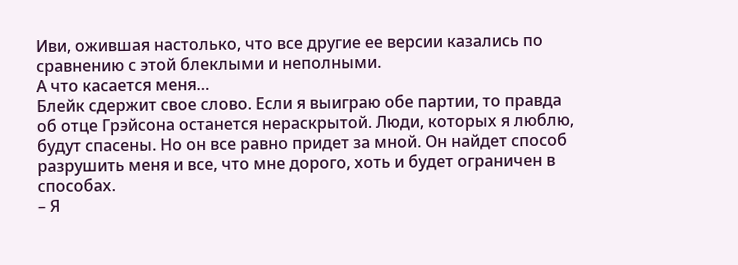Иви, ожившая настолько, что все другие ее версии казались по сравнению с этой блеклыми и неполными.
А что касается меня…
Блейк сдержит свое слово. Если я выиграю обе партии, то правда об отце Грэйсона останется нераскрытой. Люди, которых я люблю, будут спасены. Но он все равно придет за мной. Он найдет способ разрушить меня и все, что мне дорого, хоть и будет ограничен в способах.
– Я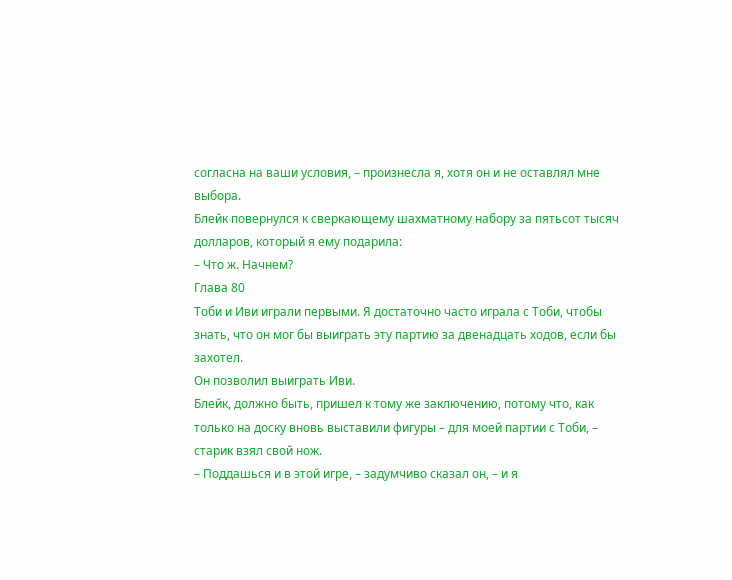согласна на ваши условия, – произнесла я, хотя он и не оставлял мне выбора.
Блейк повернулся к сверкающему шахматному набору за пятьсот тысяч долларов, который я ему подарила:
– Что ж. Начнем?
Глава 80
Тоби и Иви играли первыми. Я достаточно часто играла с Тоби, чтобы знать, что он мог бы выиграть эту партию за двенадцать ходов, если бы захотел.
Он позволил выиграть Иви.
Блейк, должно быть, пришел к тому же заключению, потому что, как только на доску вновь выставили фигуры – для моей партии с Тоби, – старик взял свой нож.
– Поддашься и в этой игре, – задумчиво сказал он, – и я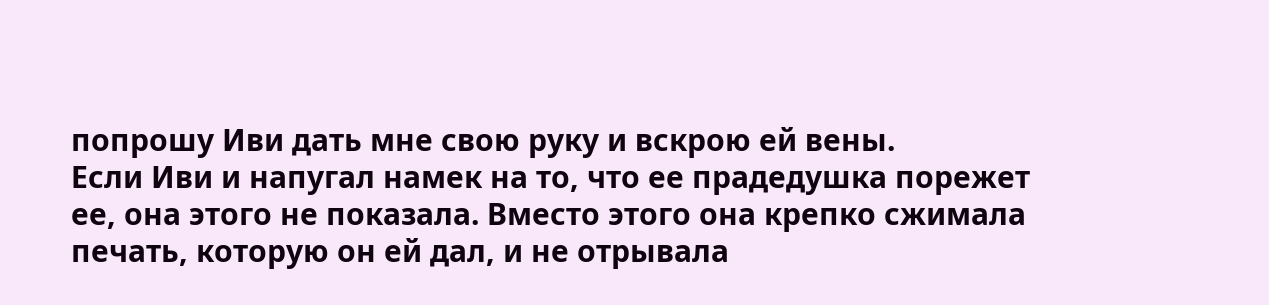попрошу Иви дать мне свою руку и вскрою ей вены.
Если Иви и напугал намек на то, что ее прадедушка порежет ее, она этого не показала. Вместо этого она крепко сжимала печать, которую он ей дал, и не отрывала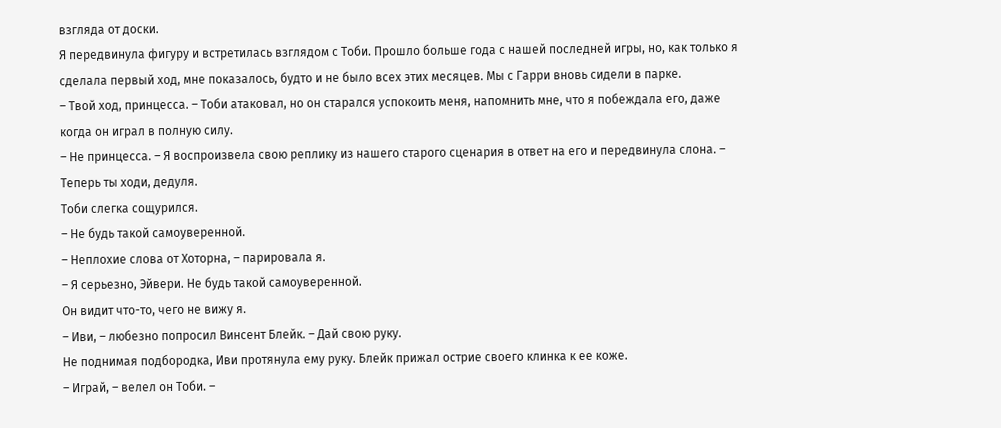взгляда от доски.
Я передвинула фигуру и встретилась взглядом с Тоби. Прошло больше года с нашей последней игры, но, как только я сделала первый ход, мне показалось, будто и не было всех этих месяцев. Мы с Гарри вновь сидели в парке.
– Твой ход, принцесса. – Тоби атаковал, но он старался успокоить меня, напомнить мне, что я побеждала его, даже когда он играл в полную силу.
– Не принцесса. – Я воспроизвела свою реплику из нашего старого сценария в ответ на его и передвинула слона. – Теперь ты ходи, дедуля.
Тоби слегка сощурился.
– Не будь такой самоуверенной.
– Неплохие слова от Хоторна, – парировала я.
– Я серьезно, Эйвери. Не будь такой самоуверенной.
Он видит что-то, чего не вижу я.
– Иви, – любезно попросил Винсент Блейк. – Дай свою руку.
Не поднимая подбородка, Иви протянула ему руку. Блейк прижал острие своего клинка к ее коже.
– Играй, – велел он Тоби. –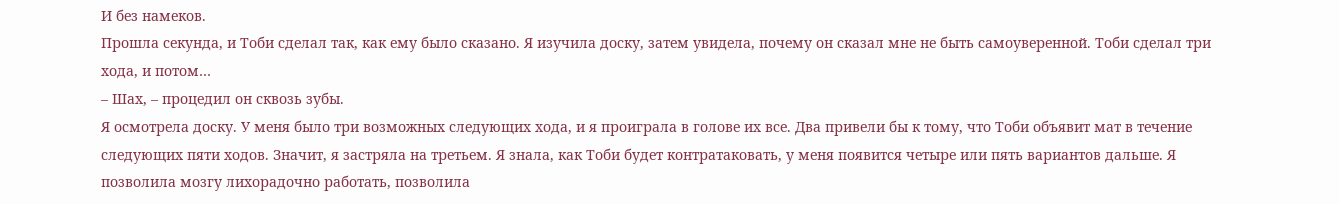И без намеков.
Прошла секунда, и Тоби сделал так, как ему было сказано. Я изучила доску, затем увидела, почему он сказал мне не быть самоуверенной. Тоби сделал три хода, и потом…
– Шах, – процедил он сквозь зубы.
Я осмотрела доску. У меня было три возможных следующих хода, и я проиграла в голове их все. Два привели бы к тому, что Тоби объявит мат в течение следующих пяти ходов. Значит, я застряла на третьем. Я знала, как Тоби будет контратаковать, у меня появится четыре или пять вариантов дальше. Я позволила мозгу лихорадочно работать, позволила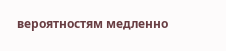вероятностям медленно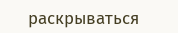раскрываться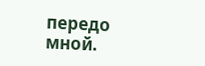передо мной.